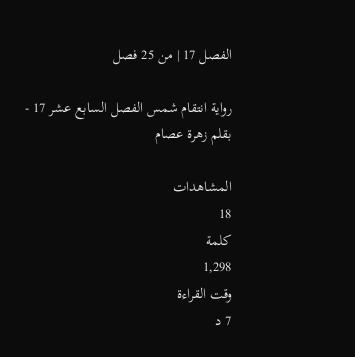الفصل 17 | من 25 فصل

رواية انتقام شمس الفصل السابع عشر 17 - بقلم زهرة عصام

المشاهدات
18
كلمة
1,298
وقت القراءة
7 د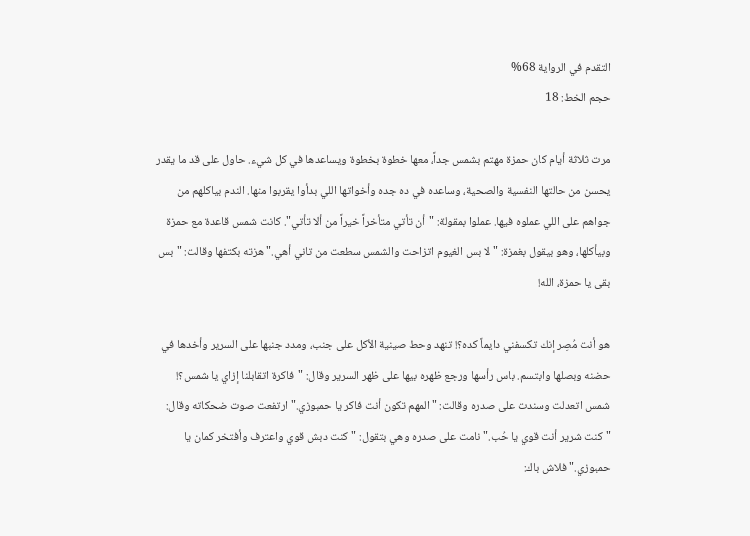التقدم في الرواية 68%
حجم الخط: 18

مرت ثلاثة أيام كان حمزة مهتم بشمس جداً، معها خطوة بخطوة ويساعدها في كل شيء. حاول على قد ما يقدر يحسن من حالتها النفسية والصحية، وساعده في ده جده وأخواتها اللي بدأوا يقربوا منها. الندم بياكلهم من جواهم على اللي عملوه فيها. عملوا بمقولة: "أن تأتي متأخراً خيراً من ألا تأتي". كانت شمس قاعدة مع حمزة وبيأكلها، وهو بيقول بغمزة: "لا بس الغيوم اتزاحت والشمس سطعت من تاني أهي." هزته بكتفها وقالت: "بس بقى يا حمزة، الله!

هو أنت مُصِر إنك تكسفني دايماً كده؟! تنهد وحط صينية الأكل على جنب، ومدد جنبها على السرير وأخدها في حضنه وبصلها وابتسم. باس رأسها ورجع ظهره بيها على ظهر السرير وقال: "فاكرة اتقابلنا إزاي يا شمس؟! شمس اتعدلت وسندت على صدره وقالت: "المهم تكون أنت فاكر يا حمبوزي." ارتفعت صوت ضحكاته وقال: "كنت شرير أنت قوي يا حُب." نامت على صدره وهي بتقول: "كنت دبش قوي واعترف وأفتخر كمان يا حمبوزي." فلاش باك: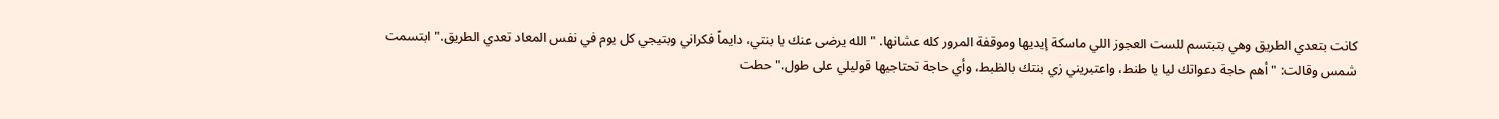كانت بتعدي الطريق وهي بتبتسم للست العجوز اللي ماسكة إيديها وموقفة المرور كله عشانها. "الله يرضى عنك يا بنتي، دايماً فكراني وبتيجي كل يوم في نفس المعاد تعدي الطريق." ابتسمت شمس وقالت: "أهم حاجة دعواتك ليا يا طنط، واعتبريني زي بنتك بالظبط، وأي حاجة تحتاجيها قوليلي على طول." حطت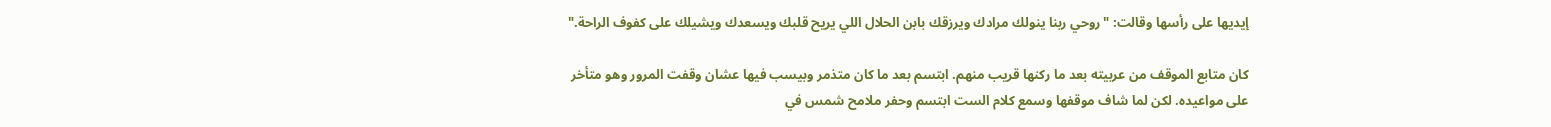إيديها على رأسها وقالت: "روحي ربنا ينولك مرادك ويرزقك بابن الحلال اللي يريح قلبك ويسعدك ويشيلك على كفوف الراحة."

كان متابع الموقف من عربيته بعد ما ركنها قريب منهم. ابتسم بعد ما كان متذمر وبيسب فيها عشان وقفت المرور وهو متأخر على مواعيده. لكن لما شاف موقفها وسمع كلام الست ابتسم وحفر ملامح شمس في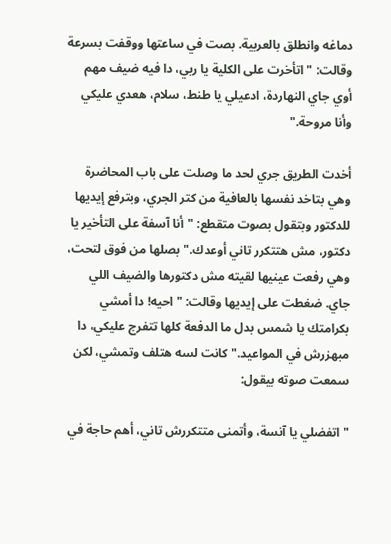دماغه وانطلق بالعربية. بصت في ساعتها ووقفت بسرعة وقالت: "اتأخرت على الكلية يا ربي، دا فيه ضيف مهم أوي جاي النهاردة، ادعيلي يا طنط، سلام، هعدي عليكي وأنا مروحة."

أخدت الطريق جري لحد ما وصلت على باب المحاضرة وهي بتاخد نفسها بالعافية من كتر الجري، وبترفع إيديها للدكتور وبتقول بصوت متقطع: "أنا آسفة على التأخير يا دكتور، مش هتتكرر تاني أوعدك." بصلها من فوق لتحت، وهي رفعت عينيها لقيته مش دكتورها والضيف اللي جاي. ضغطت على إيديها وقالت: "احيه! دا أمشي بكرامتك يا شمس بدل ما الدفعة كلها تتفرج عليكي، دا مبهزرش في المواعيد." كانت لسه هتلف وتمشي، لكن سمعت صوته بيقول:

"اتفضلي يا آنسة، وأتمنى متتكررش تاني، أهم حاجة في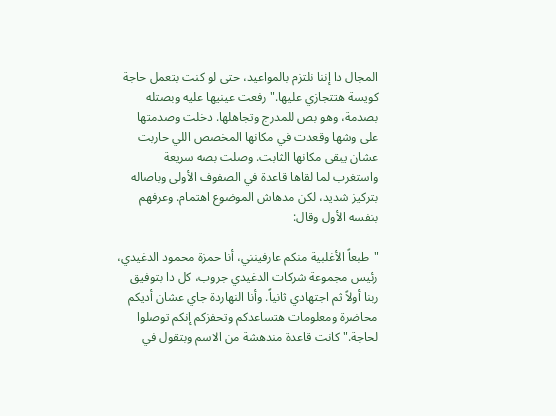المجال دا إننا نلتزم بالمواعيد، حتى لو كنت بتعمل حاجة كويسة هتتجازي عليها." رفعت عينيها عليه وبصتله بصدمة، وهو بص للمدرج وتجاهلها. دخلت وصدمتها على وشها وقعدت في مكانها المخصص اللي حاربت عشان يبقى مكانها الثابت. وصلت بصه سريعة واستغرب لما لقاها قاعدة في الصفوف الأولى وباصاله بتركيز شديد، لكن مدهاش الموضوع اهتمام. وعرفهم بنفسه الأول وقال:

"طبعاً الأغلبية منكم عارفينني، أنا حمزة محمود الدغيدي، رئيس مجموعة شركات الدغيدي جروب، كل دا بتوفيق ربنا أولاً ثم اجتهادي ثانياً. وأنا النهاردة جاي عشان أديكم محاضرة ومعلومات هتساعدكم وتحفزكم إنكم توصلوا لحاجة." كانت قاعدة مندهشة من الاسم وبتقول في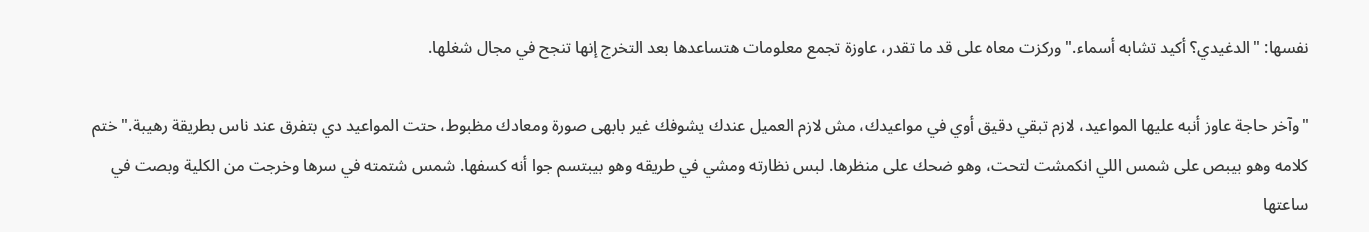نفسها: "الدغيدي؟ أكيد تشابه أسماء." وركزت معاه على قد ما تقدر، عاوزة تجمع معلومات هتساعدها بعد التخرج إنها تنجح في مجال شغلها.

"وآخر حاجة عاوز أنبه عليها المواعيد، لازم تبقي دقيق أوي في مواعيدك، مش لازم العميل عندك يشوفك غير بابهى صورة ومعادك مظبوط، حتت المواعيد دي بتفرق عند ناس بطريقة رهيبة." ختم كلامه وهو بيبص على شمس اللي انكمشت لتحت، وهو ضحك على منظرها. لبس نظارته ومشي في طريقه وهو بيبتسم جوا أنه كسفها. شمس شتمته في سرها وخرجت من الكلية وبصت في ساعتها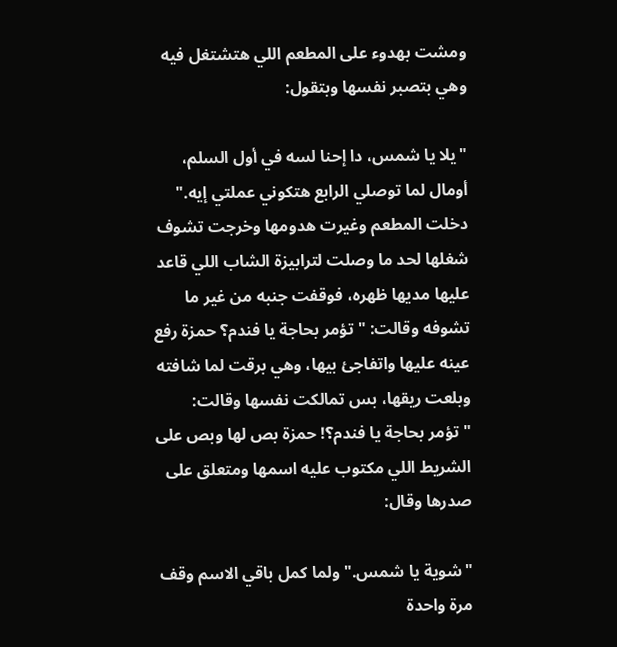ومشت بهدوء على المطعم اللي هتشتغل فيه وهي بتصبر نفسها وبتقول:

"يلا يا شمس، دا إحنا لسه في أول السلم، أومال لما توصلي الرابع هتكوني عملتي إيه." دخلت المطعم وغيرت هدومها وخرجت تشوف شغلها لحد ما وصلت لترابيزة الشاب اللي قاعد عليها مديها ظهره، فوقفت جنبه من غير ما تشوفه وقالت: "تؤمر بحاجة يا فندم؟ حمزة رفع عينه عليها واتفاجئ بيها، وهي برقت لما شافته وبلعت ريقها، بس تمالكت نفسها وقالت: "تؤمر بحاجة يا فندم؟! حمزة بص لها وبص على الشريط اللي مكتوب عليه اسمها ومتعلق على صدرها وقال:

"شوية يا شمس." ولما كمل باقي الاسم وقف مرة واحدة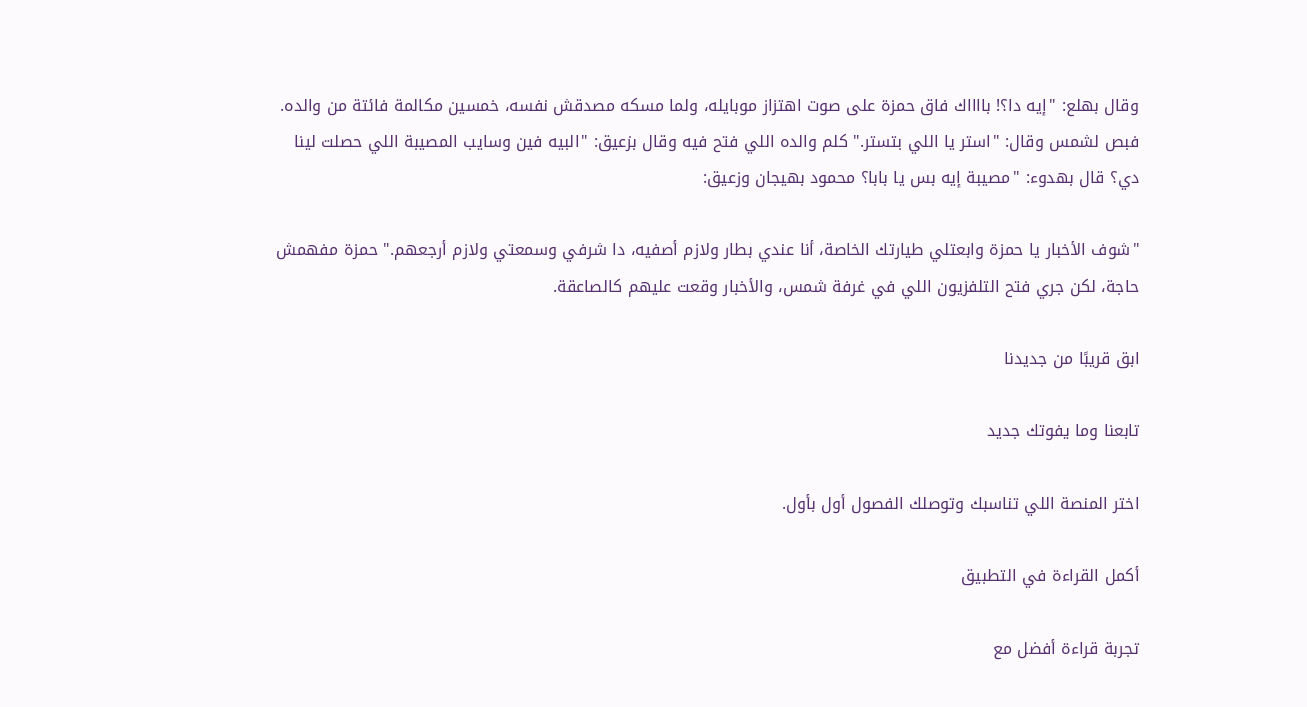وقال بهلع: "إيه دا؟! بااااك فاق حمزة على صوت اهتزاز موبايله، ولما مسكه مصدقش نفسه، خمسين مكالمة فائتة من والده. فبص لشمس وقال: "استر يا اللي بتستر." كلم والده اللي فتح فيه وقال بزعيق: "البیه فين وسايب المصيبة اللي حصلت لينا دي؟ قال بهدوء: "مصيبة إيه بس يا بابا؟ محمود بهيجان وزعيق:

"شوف الأخبار يا حمزة وابعتلي طيارتك الخاصة، أنا عندي بطار ولازم أصفيه، دا شرفي وسمعتي ولازم أرجعهم." حمزة مفهمش حاجة، لكن جري فتح التلفزيون اللي في غرفة شمس، والأخبار وقعت عليهم كالصاعقة.

ابق قريبًا من جديدنا

تابعنا وما يفوتك جديد

اختر المنصة اللي تناسبك وتوصلك الفصول أول بأول.

أكمل القراءة في التطبيق

تجربة قراءة أفضل مع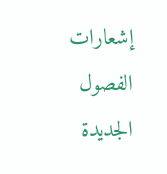إشعارات الفصول الجديدة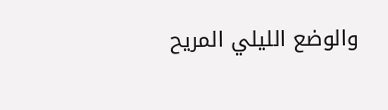والوضع الليلي المريح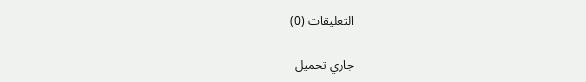التعليقات (0)

جاري تحميل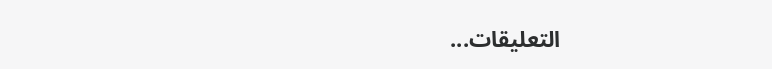التعليقات...